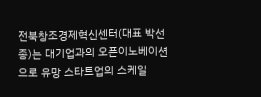전북창조경제혁신센터(대표 박선종)는 대기업과의 오픈이노베이션으로 유망 스타트업의 스케일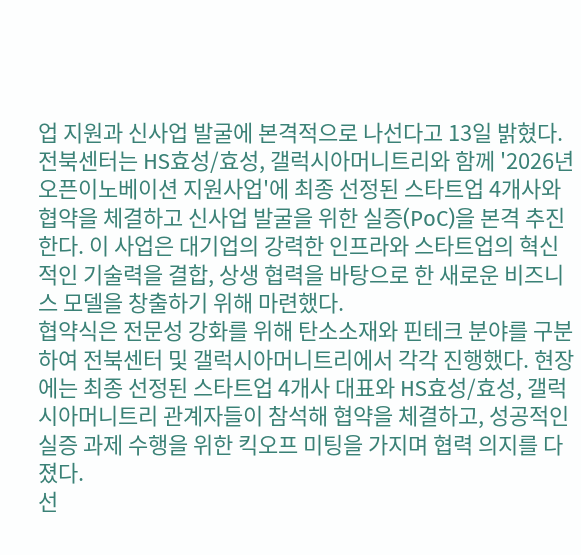업 지원과 신사업 발굴에 본격적으로 나선다고 13일 밝혔다.
전북센터는 HS효성/효성, 갤럭시아머니트리와 함께 '2026년 오픈이노베이션 지원사업'에 최종 선정된 스타트업 4개사와 협약을 체결하고 신사업 발굴을 위한 실증(PoC)을 본격 추진한다. 이 사업은 대기업의 강력한 인프라와 스타트업의 혁신적인 기술력을 결합, 상생 협력을 바탕으로 한 새로운 비즈니스 모델을 창출하기 위해 마련했다.
협약식은 전문성 강화를 위해 탄소소재와 핀테크 분야를 구분하여 전북센터 및 갤럭시아머니트리에서 각각 진행했다. 현장에는 최종 선정된 스타트업 4개사 대표와 HS효성/효성, 갤럭시아머니트리 관계자들이 참석해 협약을 체결하고, 성공적인 실증 과제 수행을 위한 킥오프 미팅을 가지며 협력 의지를 다졌다.
선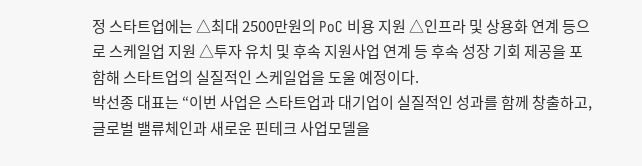정 스타트업에는 △최대 2500만원의 PoC 비용 지원 △인프라 및 상용화 연계 등으로 스케일업 지원 △투자 유치 및 후속 지원사업 연계 등 후속 성장 기회 제공을 포함해 스타트업의 실질적인 스케일업을 도울 예정이다.
박선종 대표는 “이번 사업은 스타트업과 대기업이 실질적인 성과를 함께 창출하고, 글로벌 밸류체인과 새로운 핀테크 사업모델을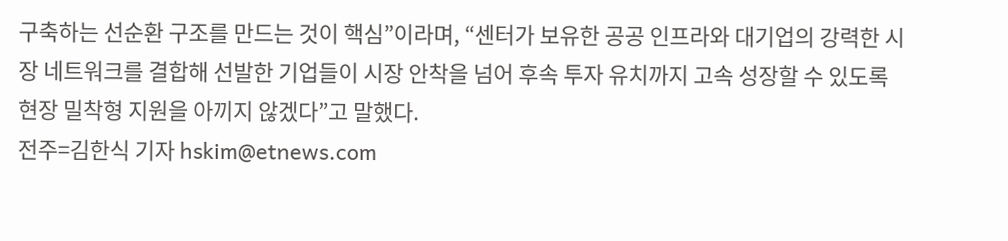구축하는 선순환 구조를 만드는 것이 핵심”이라며, “센터가 보유한 공공 인프라와 대기업의 강력한 시장 네트워크를 결합해 선발한 기업들이 시장 안착을 넘어 후속 투자 유치까지 고속 성장할 수 있도록 현장 밀착형 지원을 아끼지 않겠다”고 말했다.
전주=김한식 기자 hskim@etnews.com